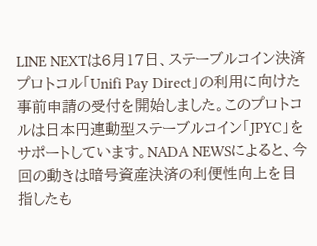LINE NEXTは6月17日、ステーブルコイン決済プロトコル「Unifi Pay Direct」の利用に向けた事前申請の受付を開始しました。このプロトコルは日本円連動型ステーブルコイン「JPYC」をサポートしています。NADA NEWSによると、今回の動きは暗号資産決済の利便性向上を目指したも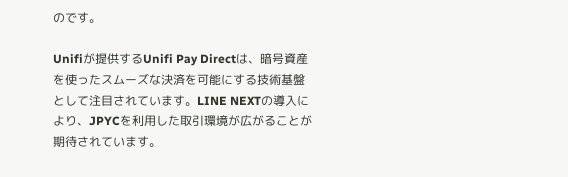のです。

Unifiが提供するUnifi Pay Directは、暗号資産を使ったスムーズな決済を可能にする技術基盤として注目されています。LINE NEXTの導入により、JPYCを利用した取引環境が広がることが期待されています。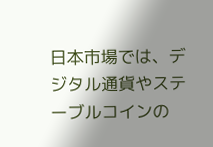日本市場では、デジタル通貨やステーブルコインの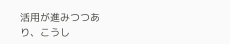活用が進みつつあり、こうし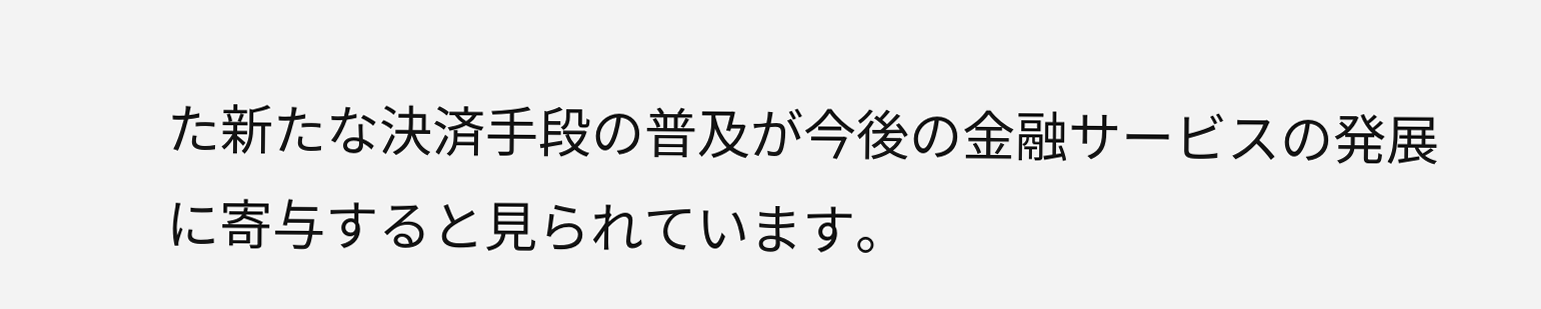た新たな決済手段の普及が今後の金融サービスの発展に寄与すると見られています。